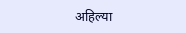अहिल्या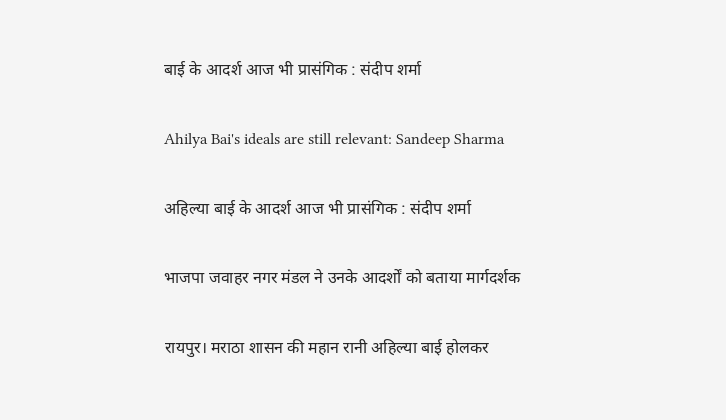बाई के आदर्श आज भी प्रासंगिक : संदीप शर्मा

Ahilya Bai's ideals are still relevant: Sandeep Sharma

अहिल्या बाई के आदर्श आज भी प्रासंगिक : संदीप शर्मा

भाजपा जवाहर नगर मंडल ने उनके आदर्शों को बताया मार्गदर्शक

रायपुर। मराठा शासन की महान रानी अहिल्या बाई होलकर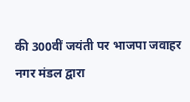की 300वीं जयंती पर भाजपा जवाहर नगर मंडल द्वारा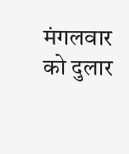मंगलवार को दुलार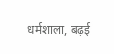धर्मशाला, बढ़ई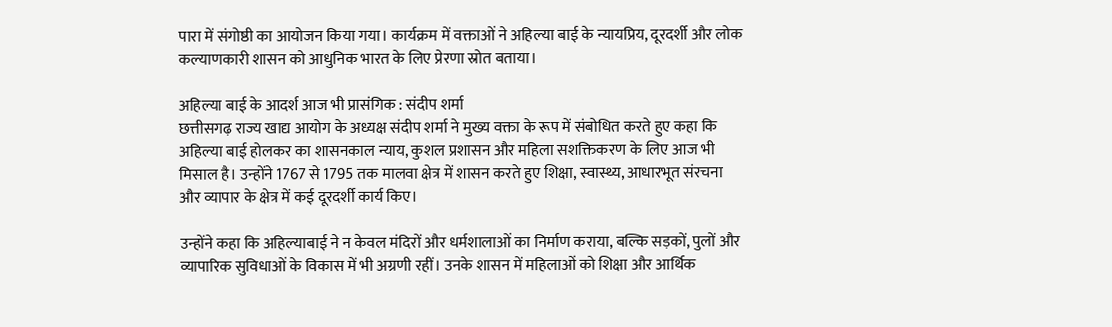पारा में संगोष्ठी का आयोजन किया गया। कार्यक्रम में वक्ताओं ने अहिल्या बाई के न्यायप्रिय, दूरदर्शी और लोक कल्याणकारी शासन को आधुनिक भारत के लिए प्रेरणा स्रोत बताया।

अहिल्या बाई के आदर्श आज भी प्रासंगिक : संदीप शर्मा
छत्तीसगढ़ राज्य खाद्य आयोग के अध्यक्ष संदीप शर्मा ने मुख्य वक्ता के रूप में संबोधित करते हुए कहा कि अहिल्या बाई होलकर का शासनकाल न्याय, कुशल प्रशासन और महिला सशक्तिकरण के लिए आज भी मिसाल है। उन्होंने 1767 से 1795 तक मालवा क्षेत्र में शासन करते हुए शिक्षा, स्वास्थ्य, आधारभूत संरचना और व्यापार के क्षेत्र में कई दूरदर्शी कार्य किए।

उन्होंने कहा कि अहिल्याबाई ने न केवल मंदिरों और धर्मशालाओं का निर्माण कराया, बल्कि सड़कों, पुलों और व्यापारिक सुविधाओं के विकास में भी अग्रणी रहीं। उनके शासन में महिलाओं को शिक्षा और आर्थिक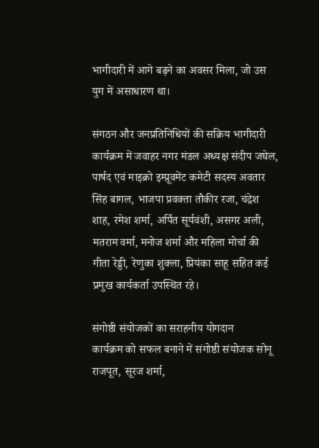भागीदारी में आगे बढ़ने का अवसर मिला, जो उस युग में असाधारण था।

संगठन और जनप्रतिनिधियों की सक्रिय भागीदारी
कार्यक्रम में जवाहर नगर मंडल अध्यक्ष संदीप जघेल, पार्षद एवं माइक्रो इम्प्रूवमेंट कमेटी सदस्य अवतार सिंह बागल, भाजपा प्रवक्ता तौकीर रजा, चंद्रेश शाह, रमेश शर्मा, अर्पित सूर्यवंशी, असगर अली, मतराम वर्मा, मनोज शर्मा और महिला मोर्चा की गीता रेड्डी, रेणुका शुक्ला, प्रियंका साहू सहित कई प्रमुख कार्यकर्ता उपस्थित रहे।

संगोष्ठी संयोजकों का सराहनीय योगदान
कार्यक्रम को सफल बनाने में संगोष्ठी संयोजक सोनू राजपूत, सूरज शर्मा,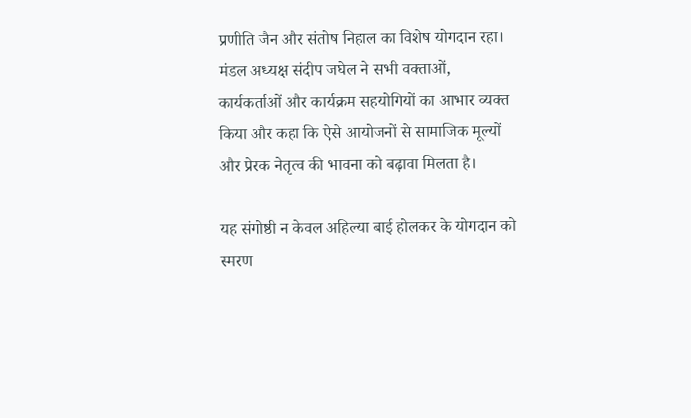प्रणीति जैन और संतोष निहाल का विशेष योगदान रहा। मंडल अध्यक्ष संदीप जघेल ने सभी वक्ताओं, कार्यकर्ताओं और कार्यक्रम सहयोगियों का आभार व्यक्त किया और कहा कि ऐसे आयोजनों से सामाजिक मूल्यों और प्रेरक नेतृत्व की भावना को बढ़ावा मिलता है।

यह संगोष्ठी न केवल अहिल्या बाई होलकर के योगदान को स्मरण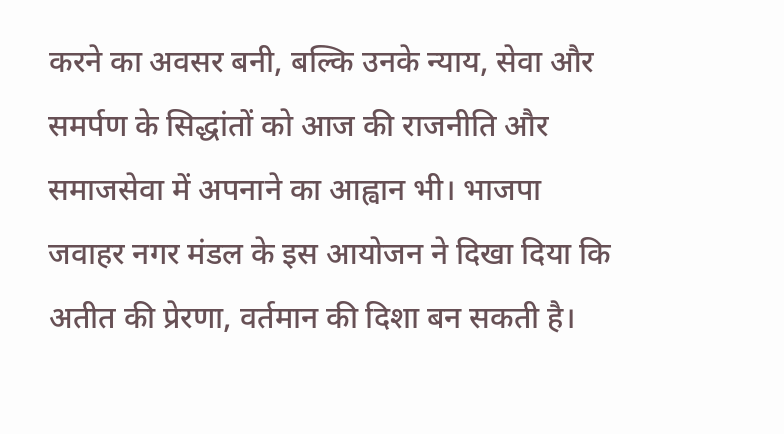करने का अवसर बनी, बल्कि उनके न्याय, सेवा और समर्पण के सिद्धांतों को आज की राजनीति और समाजसेवा में अपनाने का आह्वान भी। भाजपा जवाहर नगर मंडल के इस आयोजन ने दिखा दिया कि अतीत की प्रेरणा, वर्तमान की दिशा बन सकती है।